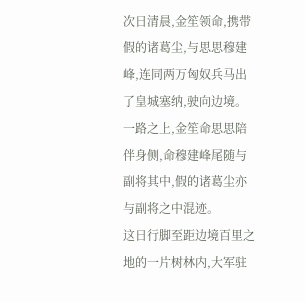次日清晨,金笙领命,携带假的诸葛尘,与思思穆建峰,连同两万匈奴兵马出了皇城塞纳,驶向边境。
一路之上,金笙命思思陪伴身侧,命穆建峰尾随与副将其中,假的诸葛尘亦与副将之中混迹。
这日行脚至距边境百里之地的一片树林内,大军驻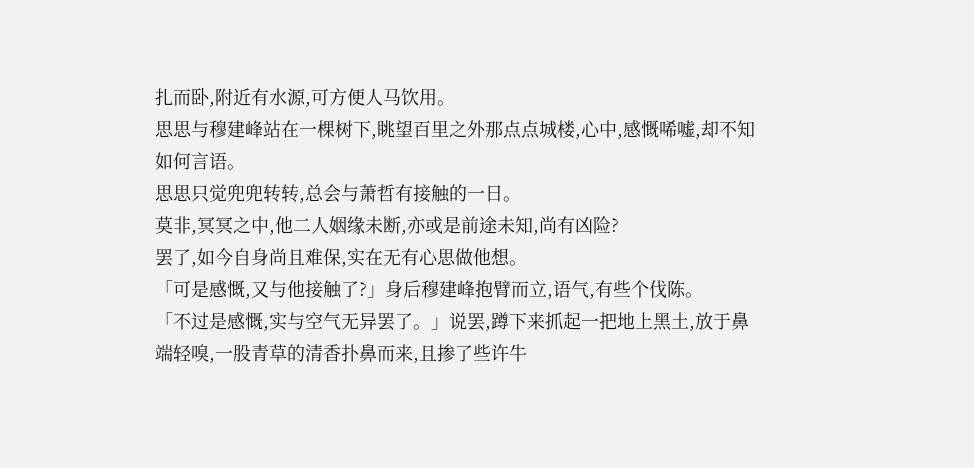扎而卧,附近有水源,可方便人马饮用。
思思与穆建峰站在一棵树下,眺望百里之外那点点城楼,心中,感慨唏嘘,却不知如何言语。
思思只觉兜兜转转,总会与萧哲有接触的一日。
莫非,冥冥之中,他二人姻缘未断,亦或是前途未知,尚有凶险?
罢了,如今自身尚且难保,实在无有心思做他想。
「可是感慨,又与他接触了?」身后穆建峰抱臂而立,语气,有些个伐陈。
「不过是感慨,实与空气无异罢了。」说罢,蹲下来抓起一把地上黑土,放于鼻端轻嗅,一股青草的清香扑鼻而来,且掺了些许牛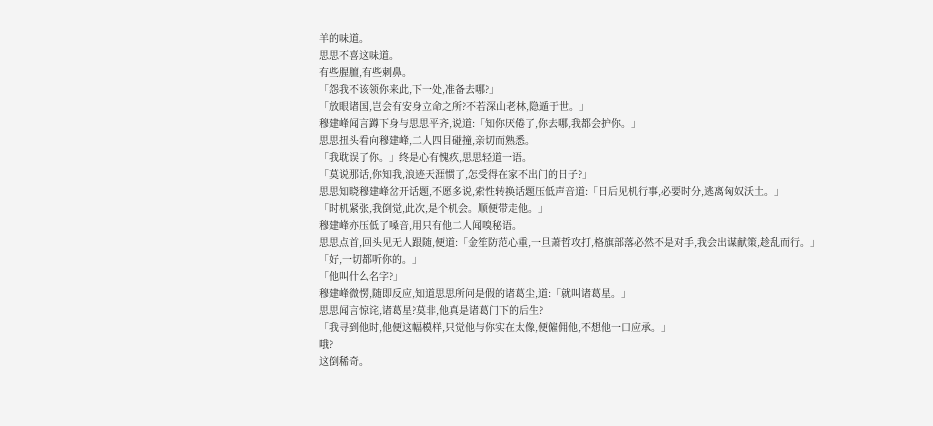羊的味道。
思思不喜这味道。
有些腥膻,有些刺鼻。
「怨我不该领你来此,下一处,准备去哪?」
「放眼诸国,岂会有安身立命之所?不若深山老林,隐遁于世。」
穆建峰闻言蹲下身与思思平齐,说道:「知你厌倦了,你去哪,我都会护你。」
思思扭头看向穆建峰,二人四目碰撞,亲切而熟悉。
「我耽误了你。」终是心有愧疚,思思轻道一语。
「莫说那话,你知我,浪迹天涯惯了,怎受得在家不出门的日子?」
思思知晓穆建峰岔开话题,不愿多说,索性转换话题压低声音道:「日后见机行事,必要时分,逃离匈奴沃土。」
「时机紧张,我倒觉,此次,是个机会。顺便带走他。」
穆建峰亦压低了嗓音,用只有他二人闻嗅秘语。
思思点首,回头见无人跟随,便道:「金笙防范心重,一旦萧哲攻打,格旗部落必然不是对手,我会出谋献策,趁乱而行。」
「好,一切都听你的。」
「他叫什么名字?」
穆建峰微愣,随即反应,知道思思所问是假的诸葛尘,道:「就叫诸葛星。」
思思闻言惊诧,诸葛星?莫非,他真是诸葛门下的后生?
「我寻到他时,他便这幅模样,只觉他与你实在太像,便僱佣他,不想他一口应承。」
哦?
这倒稀奇。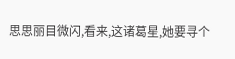思思丽目微闪,看来,这诸葛星,她要寻个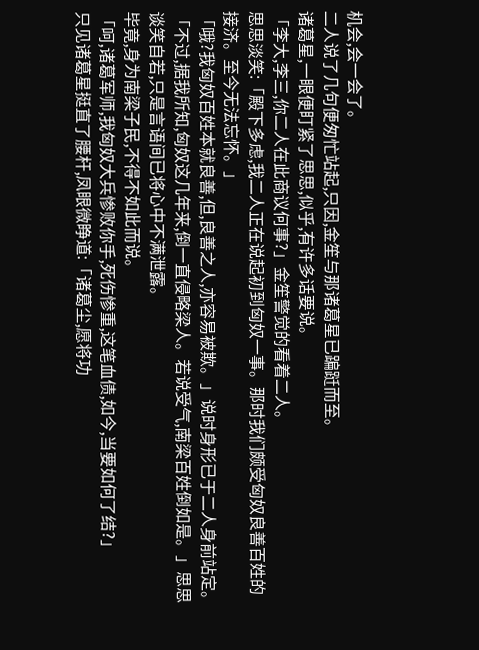机会,会一会了。
二人说了几句便匆忙站起,只因,金笙与那诸葛星已蹁跹而至。
诸葛星,一眼便盯紧了思思,似乎,有许多话要说。
「李大,李三,你二人在此商议何事?」金笙警觉的看着二人。
思思淡笑:「殿下多虑,我二人正在说起初到匈奴一事。那时我们颇受匈奴良善百姓的接济。至今无法忘怀。」
「哦?我匈奴百姓本就良善,但,良善之人,亦容易被欺。」说时身形已于二人身前站定。
「不过,据我所知,匈奴这几年来,倒一直侵略梁人。若说受气,南梁百姓倒如是。」思思谈笑自若,只是言语间已将心中不满泄露。
毕竟,身为南梁子民,不得不如此而说。
「呵,诸葛军师,我匈奴大兵惨败你手,死伤惨重,这笔血债,如今,当要如何了结?」
只见诸葛星挺直了腰杆,凤眼微睁道:「诸葛尘,愿将功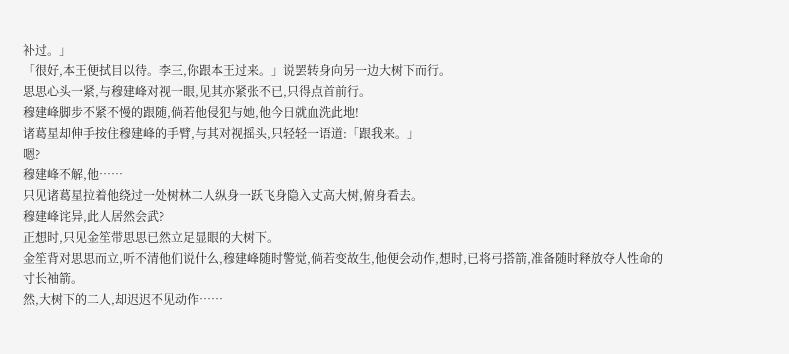补过。」
「很好,本王便拭目以待。李三,你跟本王过来。」说罢转身向另一边大树下而行。
思思心头一紧,与穆建峰对视一眼,见其亦紧张不已,只得点首前行。
穆建峰脚步不紧不慢的跟随,倘若他侵犯与她,他今日就血洗此地!
诸葛星却伸手按住穆建峰的手臂,与其对视摇头,只轻轻一语道:「跟我来。」
嗯?
穆建峰不解,他……
只见诸葛星拉着他绕过一处树林二人纵身一跃飞身隐入丈高大树,俯身看去。
穆建峰诧异,此人居然会武?
正想时,只见金笙带思思已然立足显眼的大树下。
金笙背对思思而立,听不清他们说什么,穆建峰随时警觉,倘若变故生,他便会动作,想时,已将弓搭箭,准备随时释放夺人性命的寸长袖箭。
然,大树下的二人,却迟迟不见动作……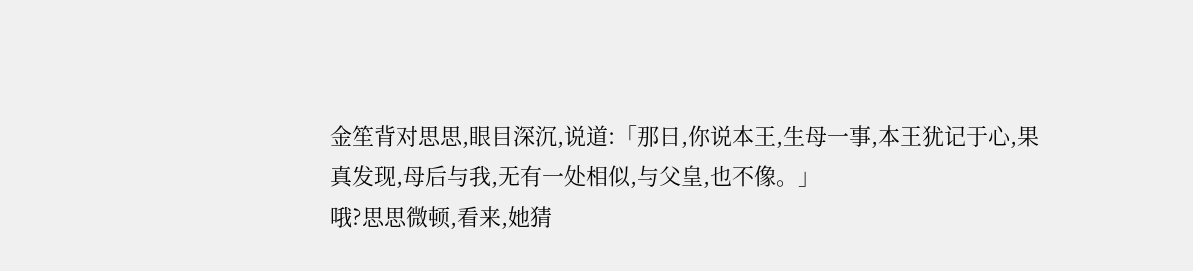金笙背对思思,眼目深沉,说道:「那日,你说本王,生母一事,本王犹记于心,果真发现,母后与我,无有一处相似,与父皇,也不像。」
哦?思思微顿,看来,她猜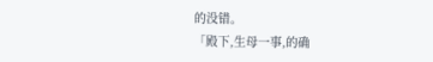的没错。
「殿下,生母一事,的确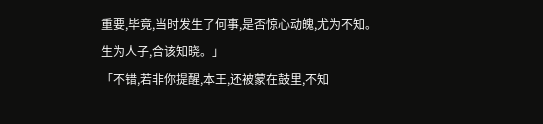重要,毕竟,当时发生了何事,是否惊心动魄,尤为不知。生为人子,合该知晓。」
「不错,若非你提醒,本王,还被蒙在鼓里,不知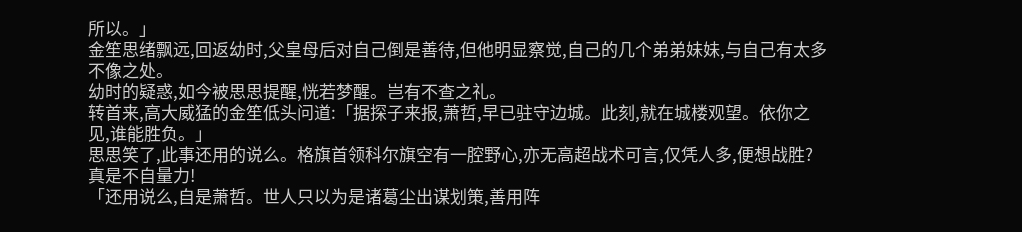所以。」
金笙思绪飘远,回返幼时,父皇母后对自己倒是善待,但他明显察觉,自己的几个弟弟妹妹,与自己有太多不像之处。
幼时的疑惑,如今被思思提醒,恍若梦醒。岂有不查之礼。
转首来,高大威猛的金笙低头问道:「据探子来报,萧哲,早已驻守边城。此刻,就在城楼观望。依你之见,谁能胜负。」
思思笑了,此事还用的说么。格旗首领科尔旗空有一腔野心,亦无高超战术可言,仅凭人多,便想战胜?
真是不自量力!
「还用说么,自是萧哲。世人只以为是诸葛尘出谋划策,善用阵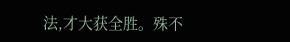法,才大获全胜。殊不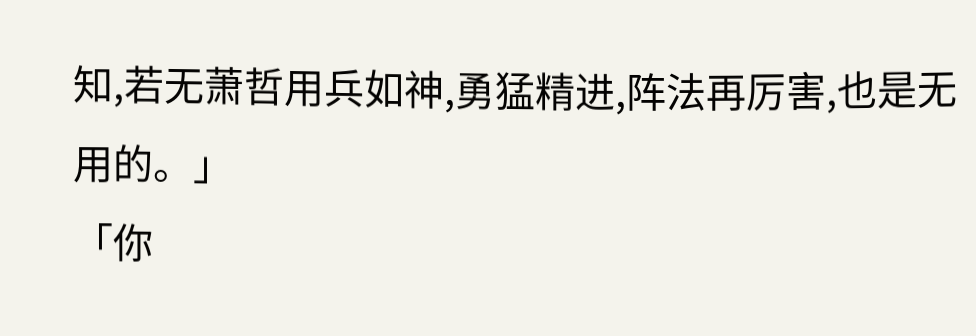知,若无萧哲用兵如神,勇猛精进,阵法再厉害,也是无用的。」
「你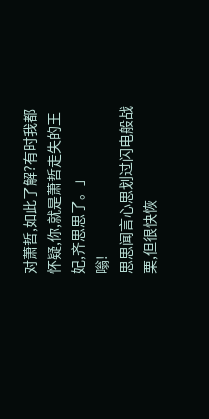对萧哲,如此了解?有时我都怀疑,你,就是萧哲走失的王妃,齐思思了。」
嗡!
思思闻言心思划过闪电般战栗,但很快恢